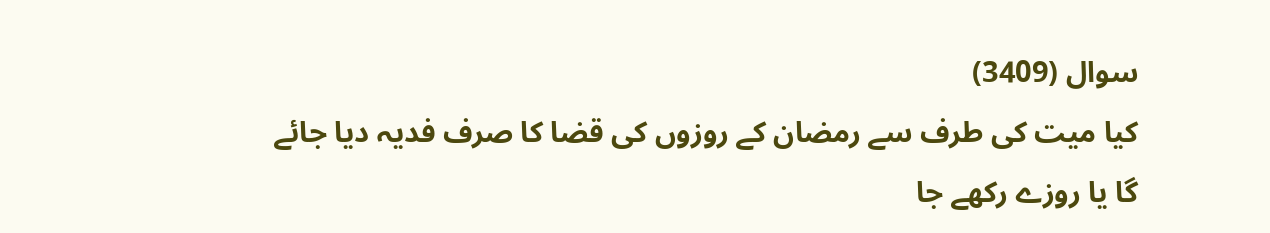سوال (3409)
کیا میت کی طرف سے رمضان کے روزوں کی قضا کا صرف فدیہ دیا جائے گا یا روزے رکھے جا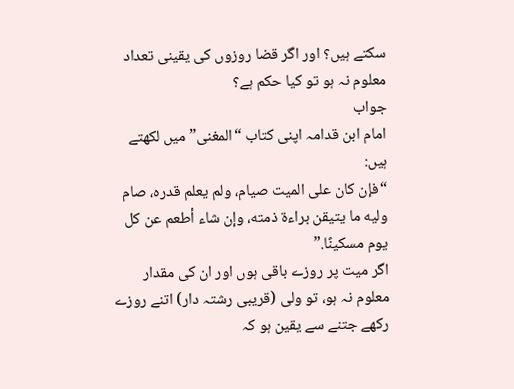سکتے ہیں؟ اور اگر قضا روزوں کی یقینی تعداد معلوم نہ ہو تو کیا حکم ہے؟
جواب
امام ابن قدامہ اپنی کتاب “المغنی” میں لکھتے ہیں:
“فإن كان على الميت صيام، ولم يعلم قدره، صام وليه ما يتيقن براءة ذمته، وإن شاء أطعم عن كل يوم مسكينًا.”
اگر میت پر روزے باقی ہوں اور ان کی مقدار معلوم نہ ہو، تو ولی (قریبی رشتہ دار) اتنے روزے رکھے جتنے سے یقین ہو کہ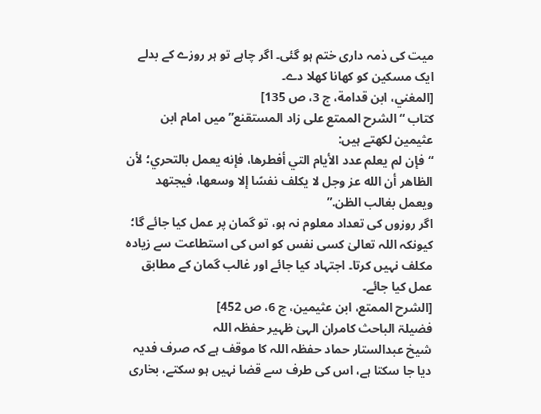میت کی ذمہ داری ختم ہو گئی۔ اگر چاہے تو ہر روزے کے بدلے ایک مسکین کو کھانا کھلا دے۔
[المغني، ابن قدامة، ج 3، ص 135]
کتاب “الشرح الممتع علی زاد المستقنع” میں امام ابن عثیمین لکھتے ہیں:
“فإن لم يعلم عدد الأيام التي أفطرها، فإنه يعمل بالتحري؛ لأن الظاهر أن الله عز وجل لا يكلف نفسًا إلا وسعها، فيجتهد ويعمل بغالب الظن.”
اگر روزوں کی تعداد معلوم نہ ہو، تو گمان پر عمل کیا جائے گا؛ کیونکہ اللہ تعالیٰ کسی نفس کو اس کی استطاعت سے زیادہ مکلف نہیں کرتا۔ اجتہاد کیا جائے اور غالب گمان کے مطابق عمل کیا جائے۔
[الشرح الممتع، ابن عثيمين، ج 6، ص 452]
فضیلۃ الباحث کامران الہیٰ ظہیر حفظہ اللہ
شیخ عبدالستار حماد حفظہ اللہ کا موقف ہے کہ صرف فدیہ دیا جا سکتا ہے، اس کی طرف سے قضا نہیں ہو سکتے، بخاری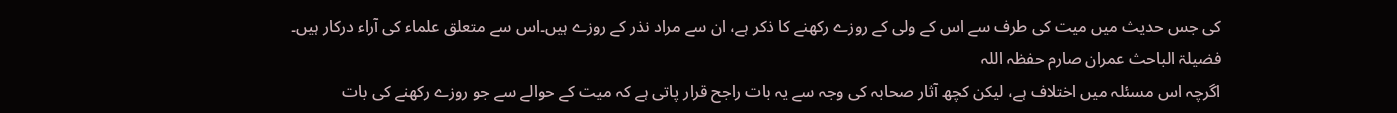کی جس حدیث میں میت کی طرف سے اس کے ولی کے روزے رکھنے کا ذکر ہے، ان سے مراد نذر کے روزے ہیں۔اس سے متعلق علماء کی آراء درکار ہیں۔
فضیلۃ الباحث عمران صارم حفظہ اللہ
اگرچہ اس مسئلہ میں اختلاف ہے، لیکن کچھ آثار صحابہ کی وجہ سے یہ بات راجح قرار پاتی ہے کہ میت کے حوالے سے جو روزے رکھنے کی بات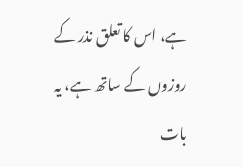ہے، اس کا تعلق نذر کے روزوں کے ساتھ ہے، یہ بات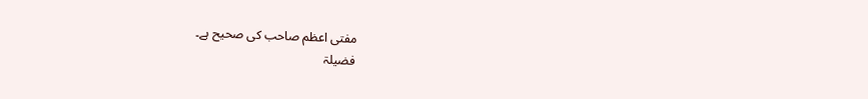مفتی اعظم صاحب کی صحیح ہے۔
فضیلۃ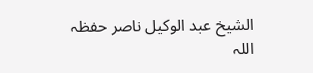الشیخ عبد الوکیل ناصر حفظہ اللہ